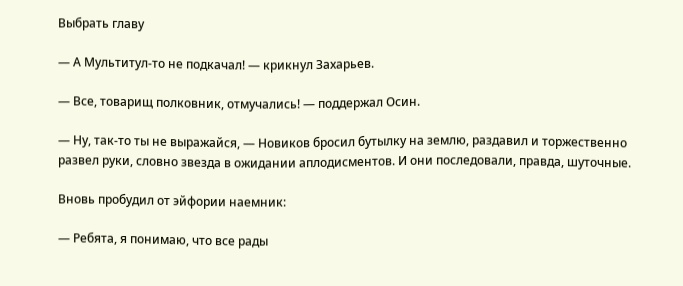Выбрать главу

— А Мультитул-то не подкачал! — крикнул Захарьев.

— Все, товарищ полковник, отмучались! — поддержал Осин.

— Ну, так-то ты не выражайся, — Новиков бросил бутылку на землю, раздавил и торжественно развел руки, словно звезда в ожидании аплодисментов. И они последовали, правда, шуточные.

Вновь пробудил от эйфории наемник:

— Ребята, я понимаю, что все рады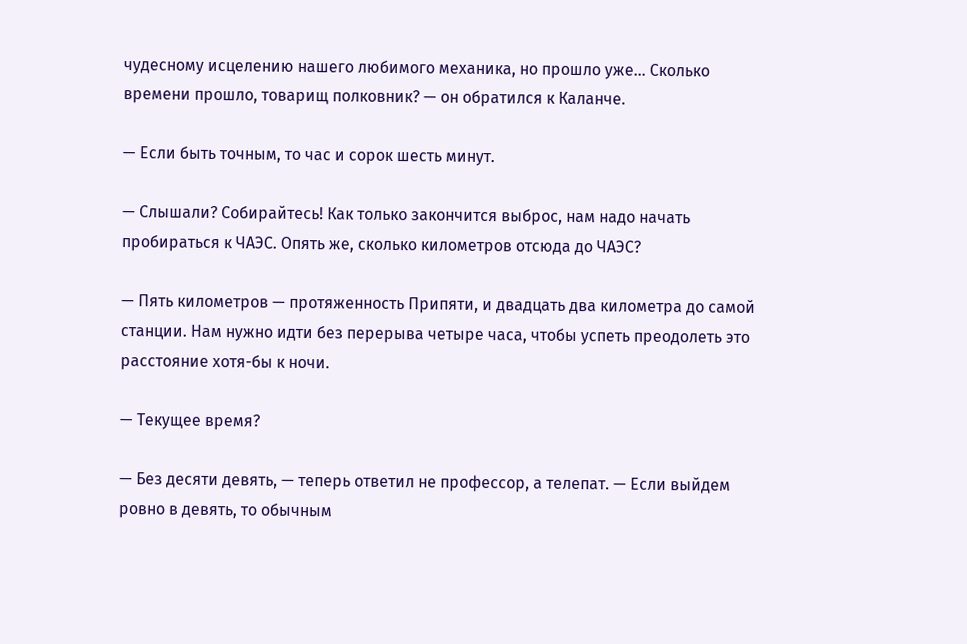чудесному исцелению нашего любимого механика, но прошло уже… Сколько времени прошло, товарищ полковник? — он обратился к Каланче.

— Если быть точным, то час и сорок шесть минут.

— Слышали? Собирайтесь! Как только закончится выброс, нам надо начать пробираться к ЧАЭС. Опять же, сколько километров отсюда до ЧАЭС?

— Пять километров — протяженность Припяти, и двадцать два километра до самой станции. Нам нужно идти без перерыва четыре часа, чтобы успеть преодолеть это расстояние хотя-бы к ночи.

— Текущее время?

— Без десяти девять, — теперь ответил не профессор, а телепат. — Если выйдем ровно в девять, то обычным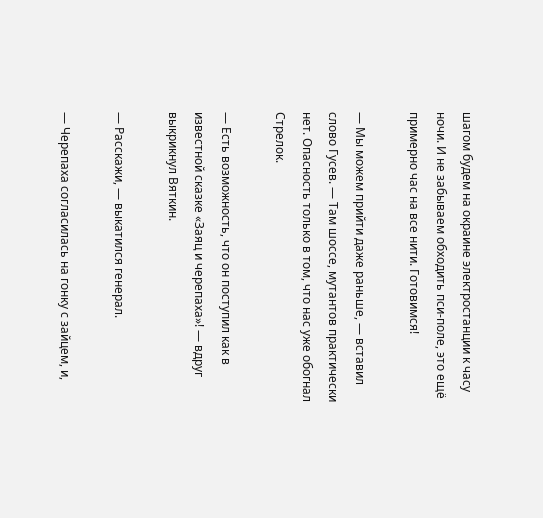шагом будем на окраине электростанции к часу ночи. И не забываем обходить пси-поле, это ещё примерно час на все нити. Готовимся!

— Мы можем прийти даже раньше, — вставил слово Гусев. — Там шоссе, мутантов практически нет. Опасность только в том, что нас уже обогнал Стрелок.

— Есть возможность, что он поступил как в известной сказке «Заяц и черепаха»! — вдруг выкрикнул Вяткин.

— Расскажи, — выкатился генерал.

— Черепаха согласилась на гонку с зайцем, и,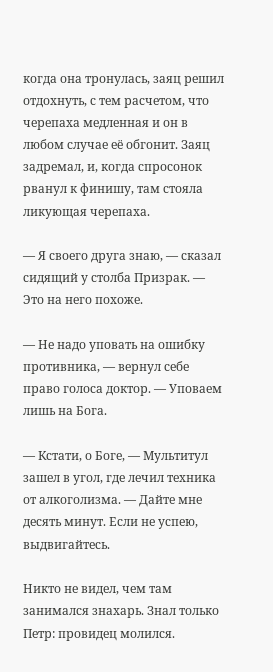когда она тронулась, заяц решил отдохнуть, с тем расчетом, что черепаха медленная и он в любом случае её обгонит. Заяц задремал, и, когда спросонок рванул к финишу, там стояла ликующая черепаха.

— Я своего друга знаю, — сказал сидящий у столба Призрак. — Это на него похоже.

— Не надо уповать на ошибку противника, — вернул себе право голоса доктор. — Уповаем лишь на Бога.

— Кстати, о Боге, — Мультитул зашел в угол, где лечил техника от алкоголизма. — Дайте мне десять минут. Если не успею, выдвигайтесь.

Никто не видел, чем там занимался знахарь. Знал только Петр: провидец молился.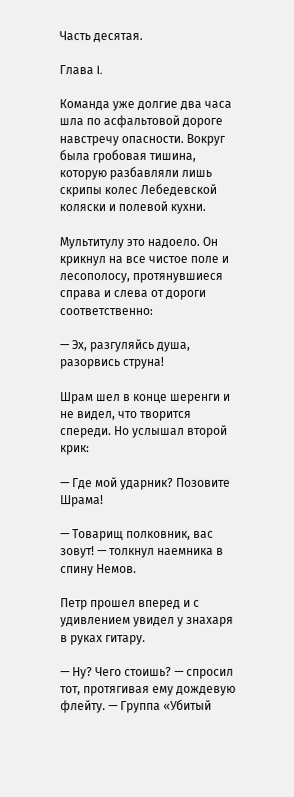Часть десятая.

Глава I.

Команда уже долгие два часа шла по асфальтовой дороге навстречу опасности. Вокруг была гробовая тишина, которую разбавляли лишь скрипы колес Лебедевской коляски и полевой кухни.

Мультитулу это надоело. Он крикнул на все чистое поле и лесополосу, протянувшиеся справа и слева от дороги соответственно:

— Эх, разгуляйсь душа, разорвись струна!

Шрам шел в конце шеренги и не видел, что творится спереди. Но услышал второй крик:

— Где мой ударник? Позовите Шрама!

— Товарищ полковник, вас зовут! — толкнул наемника в спину Немов.

Петр прошел вперед и с удивлением увидел у знахаря в руках гитару.

— Ну? Чего стоишь? — спросил тот, протягивая ему дождевую флейту. — Группа «Убитый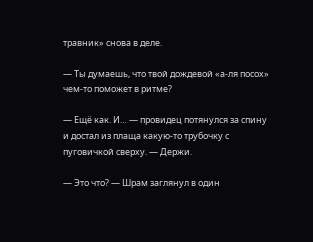травник» снова в деле.

— Ты думаешь, что твой дождевой «а-ля посох» чем-то поможет в ритме?

— Ещё как. И… — провидец потянулся за спину и достал из плаща какую-то трубочку с пуговичкой сверху. — Держи.

— Это что? — Шрам заглянул в один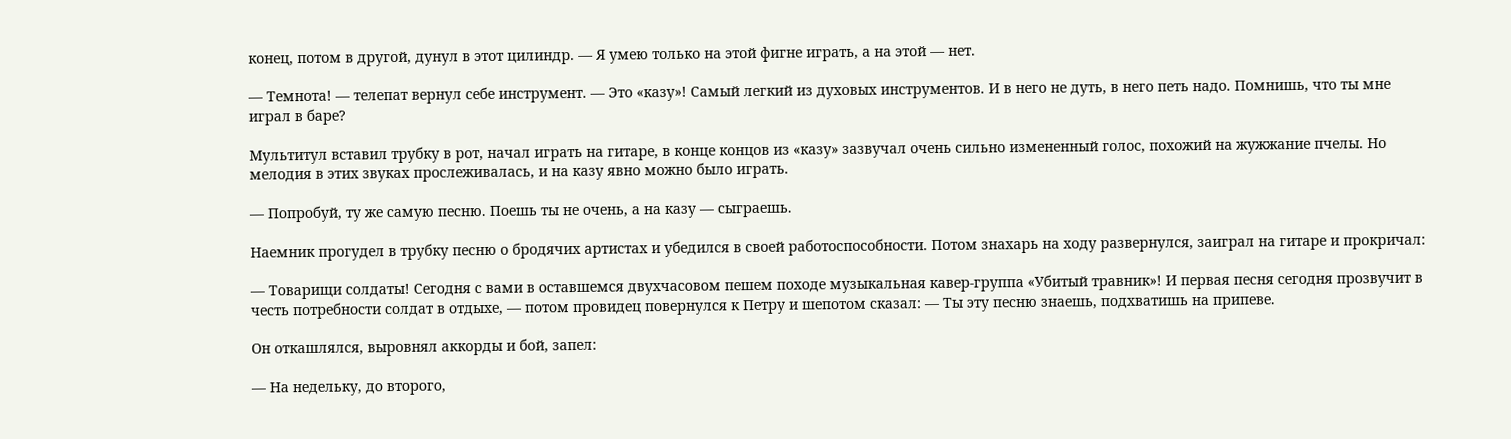конец, потом в другой, дунул в этот цилиндр. — Я умею только на этой фигне играть, а на этой — нет.

— Темнота! — телепат вернул себе инструмент. — Это «казу»! Самый легкий из духовых инструментов. И в него не дуть, в него петь надо. Помнишь, что ты мне играл в баре?

Мультитул вставил трубку в рот, начал играть на гитаре, в конце концов из «казу» зазвучал очень сильно измененный голос, похожий на жужжание пчелы. Но мелодия в этих звуках прослеживалась, и на казу явно можно было играть.

— Попробуй, ту же самую песню. Поешь ты не очень, а на казу — сыграешь.

Наемник прогудел в трубку песню о бродячих артистах и убедился в своей работоспособности. Потом знахарь на ходу развернулся, заиграл на гитаре и прокричал:

— Товарищи солдаты! Сегодня с вами в оставшемся двухчасовом пешем походе музыкальная кавер-группа «Убитый травник»! И первая песня сегодня прозвучит в честь потребности солдат в отдыхе, — потом провидец повернулся к Петру и шепотом сказал: — Ты эту песню знаешь, подхватишь на припеве.

Он откашлялся, выровнял аккорды и бой, запел:

— На недельку, до второго,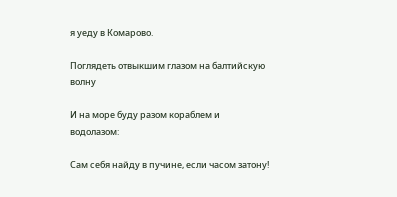я уеду в Комарово.

Поглядеть отвыкшим глазом на балтийскую волну

И на море буду разом кораблем и водолазом:

Сам себя найду в пучине, если часом затону!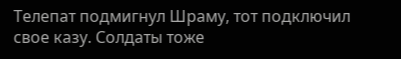Телепат подмигнул Шраму, тот подключил свое казу. Солдаты тоже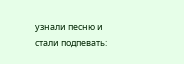узнали песню и стали подпевать: